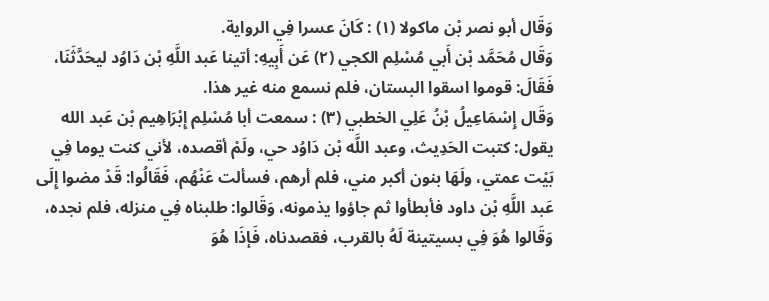وَقَال أبو نصر بْن ماكولا (١) : كَانَ عسرا فِي الرواية.
وَقَال مُحَمَّد بْن أَبي مُسْلِم الكجي (٢) عَن أَبِيهِ: أتينا عَبد اللَّهِ بْن دَاوُد ليحَدَّثَنَا، فَقَالَ: قوموا اسقوا البستان، فلم نسمع منه غير هذا.
وَقَال إِسْمَاعِيلُ بْنُ عَلِي الخطبي (٣) : سمعت أبا مُسْلِم إِبْرَاهِيم بْن عَبد الله يقول: كتبت الحَدِيث، وعبد اللَّه بْن دَاوُد حي، ولَمْ أقصده، لأني كنت يوما فِي بَيْت عمتي، ولَهَا بنون أكبر مني، فلم أرهم، فسألت عَنْهُم، فَقَالُوا: قَدْ مضوا إِلَى عَبد اللَّهِ بْن داود فأبطأوا ثم جاؤوا يذمونه، وَقَالوا: طلبناه فِي منزله، فلم نجده، وَقَالوا هُوَ فِي بسيتينة لَهُ بالقرب، فقصدناه، فَإذَا هُوَ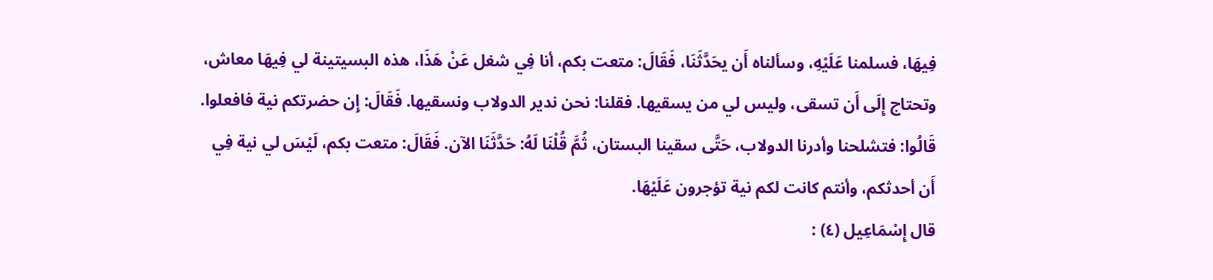فِيهَا، فسلمنا عَلَيْهِ، وسألناه أَن يحَدَّثَنَا، فَقَالَ: متعت بكم، أنا فِي شغل عَنْ هَذَا، هذه البسيتينة لي فِيهَا معاش، وتحتاج إِلَى أَن تسقى، وليس لي من يسقيها. فقلنا: نحن ندير الدولاب ونسقيها. فَقَالَ: إِن حضرتكم نية فافعلوا. قَالُوا: فتشلحنا وأدرنا الدولاب، حَتَّى سقينا البستان، ثُمَّ قُلْنَا لَهُ: حَدَّثَنَا الآن. فَقَالَ: متعت بكم، لَيْسَ لي نية فِي أَن أحدثكم، وأنتم كانت لكم نية تؤجرون عَلَيْهَا.
قال إِسْمَاعِيل (٤) :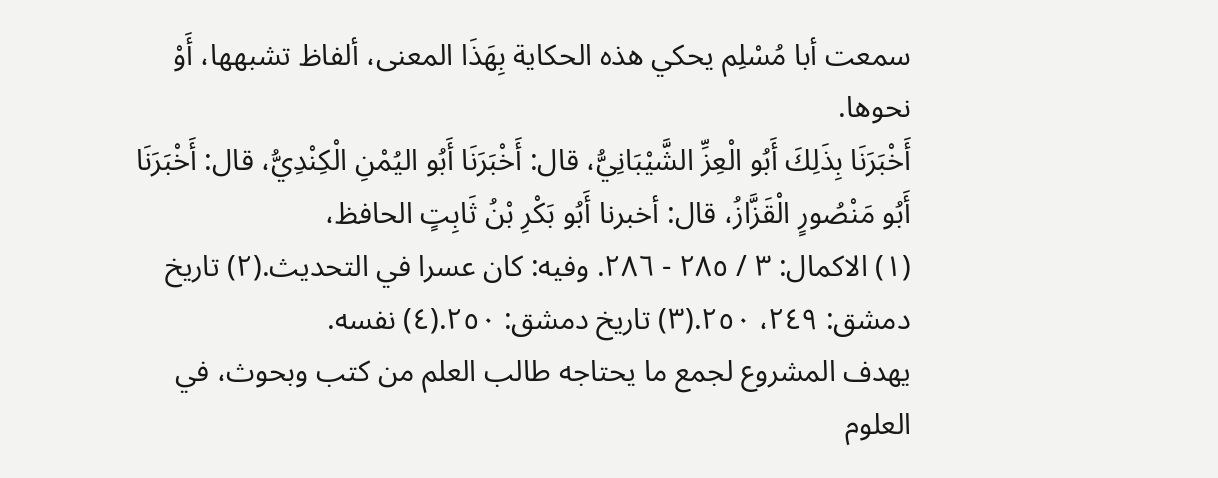سمعت أبا مُسْلِم يحكي هذه الحكاية بِهَذَا المعنى، ألفاظ تشبهها، أَوْ نحوها.
أَخْبَرَنَا بِذَلِكَ أَبُو الْعِزِّ الشَّيْبَانِيُّ، قال: أَخْبَرَنَا أَبُو اليُمْنِ الْكِنْدِيُّ، قال: أَخْبَرَنَا أَبُو مَنْصُورٍ الْقَزَّازُ، قال: أخبرنا أَبُو بَكْرِ بْنُ ثَابِتٍ الحافظ،
(١) الاكمال: ٣ / ٢٨٥ - ٢٨٦. وفيه: كان عسرا في التحديث.(٢) تاريخ دمشق: ٢٤٩، ٢٥٠.(٣) تاريخ دمشق: ٢٥٠.(٤) نفسه.
يهدف المشروع لجمع ما يحتاجه طالب العلم من كتب وبحوث، في العلوم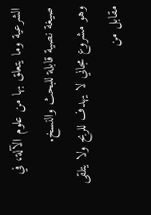الشرعية وما يتعلق بها من علوم الآلة، في صيغة نصية قابلة للبحث والنسخ.
وهو مشروع مجاني لا يهدف للربح ولا يتلقى مقابل من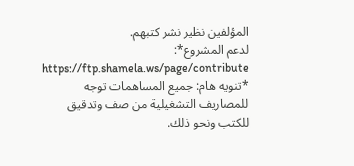المؤلفين نظير نشر كتبهم.
لدعم المشروع*: https://ftp.shamela.ws/page/contribute
*تنويه هام: جميع المساهمات توجه للمصاريف التشغيلية من صف وتدقيق للكتب ونحو ذلك.